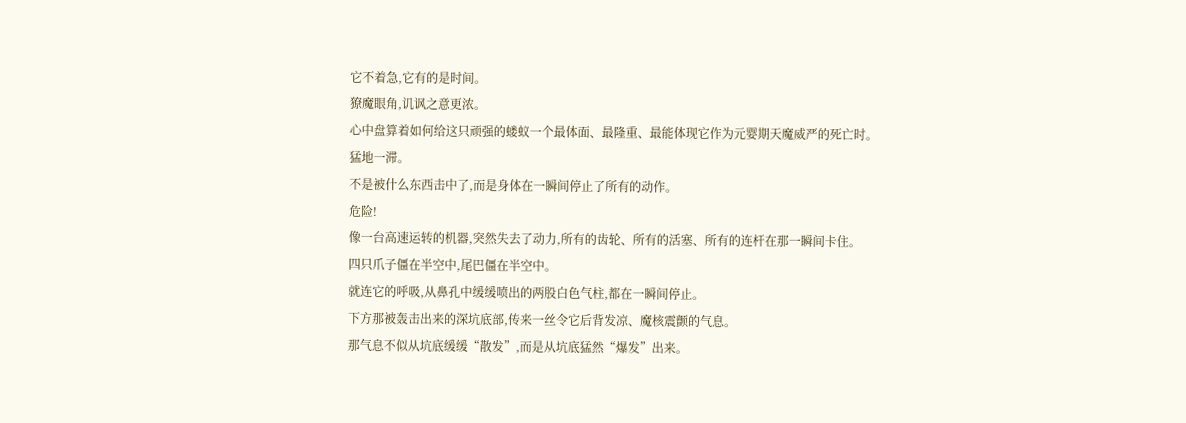它不着急,它有的是时间。
獠魔眼角,讥讽之意更浓。
心中盘算着如何给这只顽强的蝼蚁一个最体面、最隆重、最能体现它作为元婴期天魔威严的死亡时。
猛地一滞。
不是被什么东西击中了,而是身体在一瞬间停止了所有的动作。
危险!
像一台高速运转的机器,突然失去了动力,所有的齿轮、所有的活塞、所有的连杆在那一瞬间卡住。
四只爪子僵在半空中,尾巴僵在半空中。
就连它的呼吸,从鼻孔中缓缓喷出的两股白色气柱,都在一瞬间停止。
下方那被轰击出来的深坑底部,传来一丝令它后背发凉、魔核震颤的气息。
那气息不似从坑底缓缓“散发”,而是从坑底猛然“爆发”出来。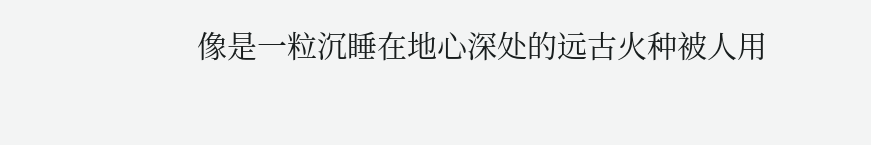像是一粒沉睡在地心深处的远古火种被人用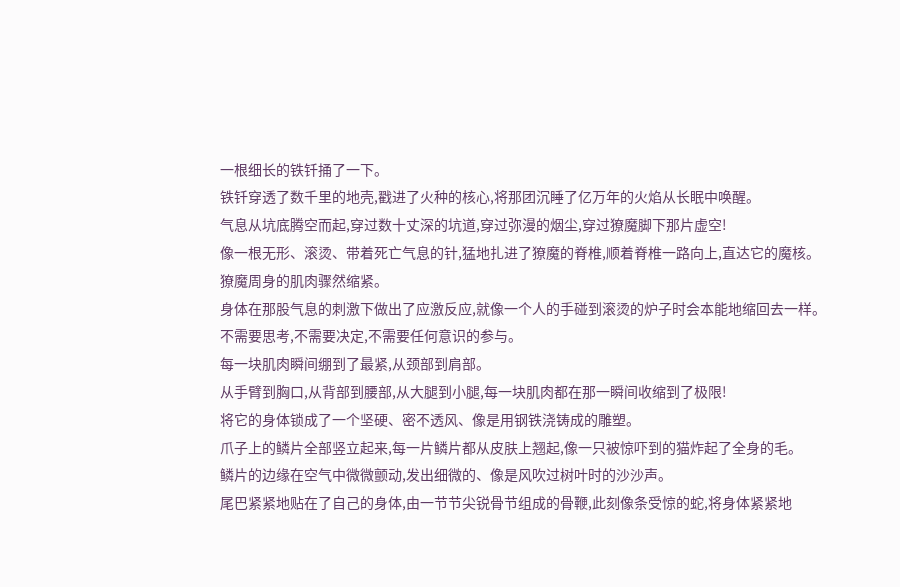一根细长的铁钎捅了一下。
铁钎穿透了数千里的地壳,戳进了火种的核心,将那团沉睡了亿万年的火焰从长眠中唤醒。
气息从坑底腾空而起,穿过数十丈深的坑道,穿过弥漫的烟尘,穿过獠魔脚下那片虚空!
像一根无形、滚烫、带着死亡气息的针,猛地扎进了獠魔的脊椎,顺着脊椎一路向上,直达它的魔核。
獠魔周身的肌肉骤然缩紧。
身体在那股气息的刺激下做出了应激反应,就像一个人的手碰到滚烫的炉子时会本能地缩回去一样。
不需要思考,不需要决定,不需要任何意识的参与。
每一块肌肉瞬间绷到了最紧,从颈部到肩部。
从手臂到胸口,从背部到腰部,从大腿到小腿,每一块肌肉都在那一瞬间收缩到了极限!
将它的身体锁成了一个坚硬、密不透风、像是用钢铁浇铸成的雕塑。
爪子上的鳞片全部竖立起来,每一片鳞片都从皮肤上翘起,像一只被惊吓到的猫炸起了全身的毛。
鳞片的边缘在空气中微微颤动,发出细微的、像是风吹过树叶时的沙沙声。
尾巴紧紧地贴在了自己的身体,由一节节尖锐骨节组成的骨鞭,此刻像条受惊的蛇,将身体紧紧地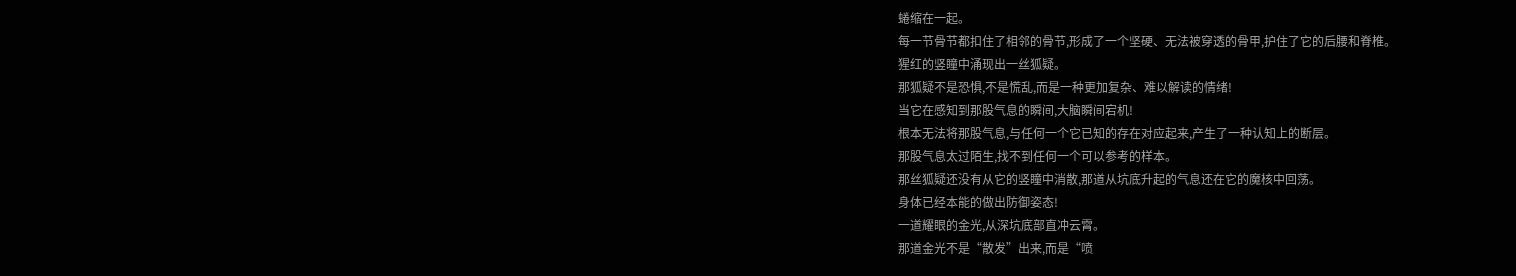蜷缩在一起。
每一节骨节都扣住了相邻的骨节,形成了一个坚硬、无法被穿透的骨甲,护住了它的后腰和脊椎。
猩红的竖瞳中涌现出一丝狐疑。
那狐疑不是恐惧,不是慌乱,而是一种更加复杂、难以解读的情绪!
当它在感知到那股气息的瞬间,大脑瞬间宕机!
根本无法将那股气息,与任何一个它已知的存在对应起来,产生了一种认知上的断层。
那股气息太过陌生,找不到任何一个可以参考的样本。
那丝狐疑还没有从它的竖瞳中消散,那道从坑底升起的气息还在它的魔核中回荡。
身体已经本能的做出防御姿态!
一道耀眼的金光,从深坑底部直冲云霄。
那道金光不是“散发”出来,而是“喷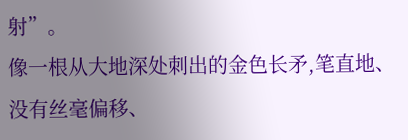射”。
像一根从大地深处刺出的金色长矛,笔直地、没有丝毫偏移、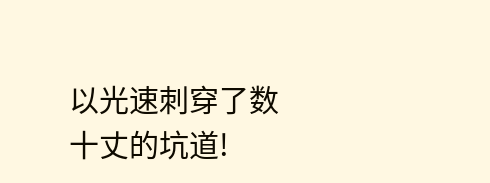以光速刺穿了数十丈的坑道!